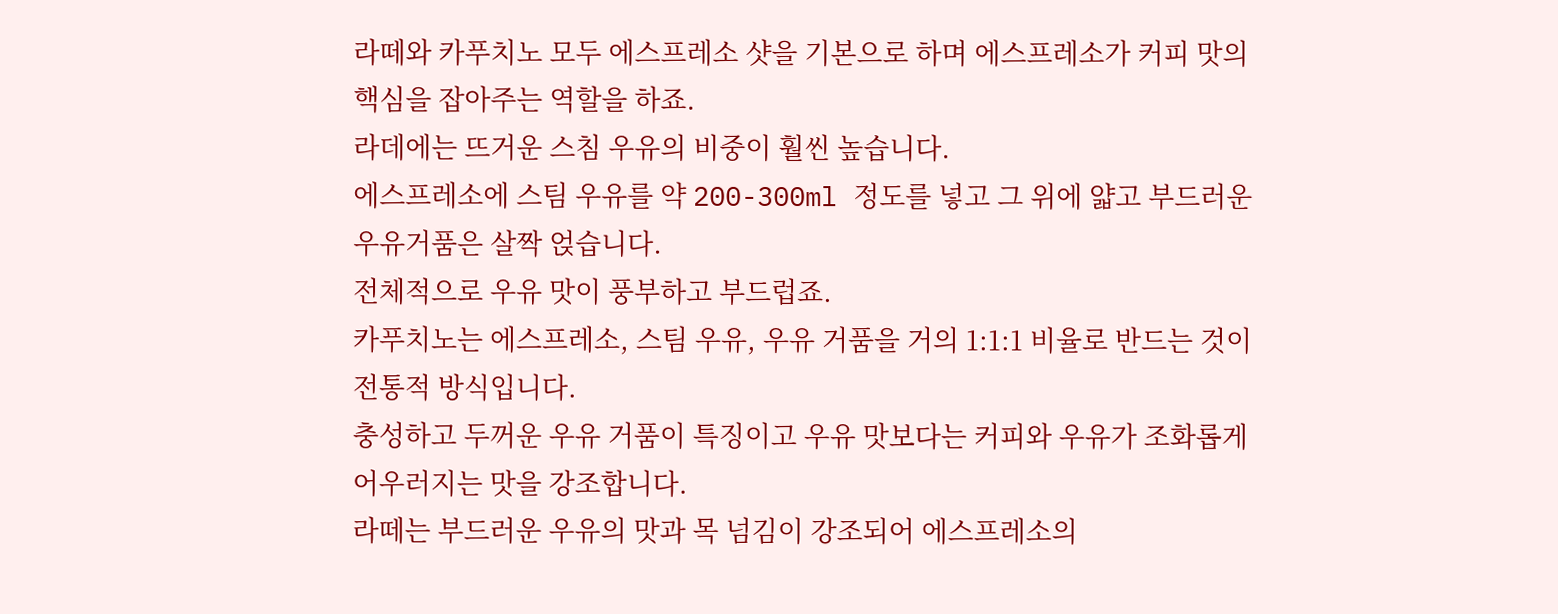라떼와 카푸치노 모두 에스프레소 샷을 기본으로 하며 에스프레소가 커피 맛의 핵심을 잡아주는 역할을 하죠.
라데에는 뜨거운 스침 우유의 비중이 훨씬 높습니다.
에스프레소에 스팀 우유를 약 200-300ml 정도를 넣고 그 위에 얇고 부드러운 우유거품은 살짝 얹습니다.
전체적으로 우유 맛이 풍부하고 부드럽죠.
카푸치노는 에스프레소, 스팀 우유, 우유 거품을 거의 1:1:1 비율로 반드는 것이 전통적 방식입니다.
충성하고 두꺼운 우유 거품이 특징이고 우유 맛보다는 커피와 우유가 조화롭게 어우러지는 맛을 강조합니다.
라떼는 부드러운 우유의 맛과 목 넘김이 강조되어 에스프레소의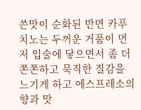쓴맛이 순화된 반면 카푸치노는 두꺼운 거품이 먼저 입술에 닿으면서 좀 더 쫀쫀하고 묵직한 질감을 느기게 하고 에스프레소의 향과 맛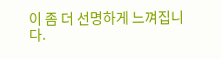이 좀 더 선명하게 느껴집니다.